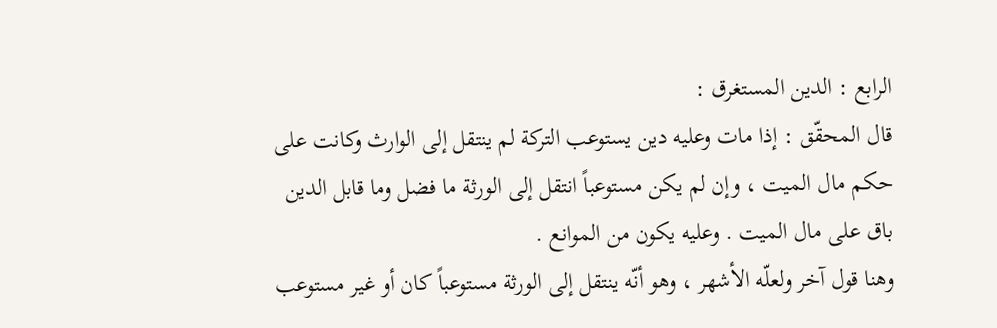الرابع : الدين المستغرق :
قال المحقّق : إذا مات وعليه دين يستوعب التركة لم ينتقل إلى الوارث وكانت على حكم مال الميت ، وإن لم يكن مستوعباً انتقل إلى الورثة ما فضل وما قابل الدين باق على مال الميت . وعليه يكون من الموانع .
وهنا قول آخر ولعلّه الأشهر ، وهو أنّه ينتقل إلى الورثة مستوعباً كان أو غير مستوعب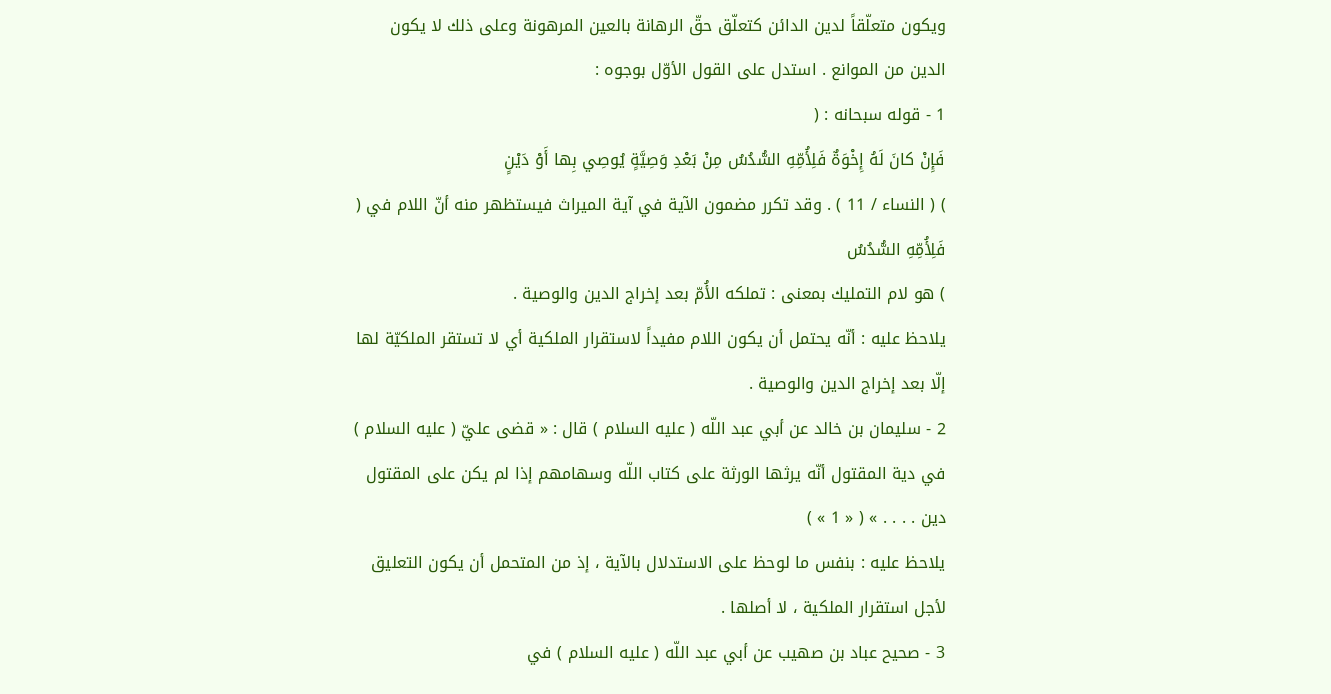ويكون متعلّقاً لدين الدائن كتعلّق حقّ الرهانة بالعين المرهونة وعلى ذلك لا يكون الدين من الموانع . استدل على القول الأوّل بوجوه :
1 - قوله سبحانه : (
فَإِنْ كانَ لَهُ إِخْوَةٌ فَلِأُمِّهِ السُّدُسُ مِنْ بَعْدِ وَصِيَّةٍ يُوصِي بِها أَوْ دَيْنٍ
) ( النساء / 11 ) . وقد تكرر مضمون الآية في آية الميراث فيستظهر منه أنّ اللام في (
فَلِأُمِّهِ السُّدُسُ
) هو لام التمليك بمعنى : تملكه الأُمّ بعد إخراج الدين والوصية .
يلاحظ عليه : أنّه يحتمل أن يكون اللام مفيداً لاستقرار الملكية أي لا تستقر الملكيّة لها إلّا بعد إخراج الدين والوصية .
2 - سليمان بن خالد عن أبي عبد اللّه ( عليه السلام ) قال : « قضى عليّ ( عليه السلام ) في دية المقتول أنّه يرثها الورثة على كتاب اللّه وسهامهم إذا لم يكن على المقتول دين . . . . » ( « 1 » )
يلاحظ عليه : بنفس ما لوحظ على الاستدلال بالآية ، إذ من المتحمل أن يكون التعليق لأجل استقرار الملكية ، لا أصلها .
3 - صحيح عباد بن صهيب عن أبي عبد اللّه ( عليه السلام ) في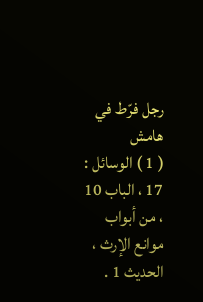رجل فرّط في
هامش
( 1 ) الوسائل : 17 ، الباب 10 ، من أبواب موانع الإرث ، الحديث 1 .